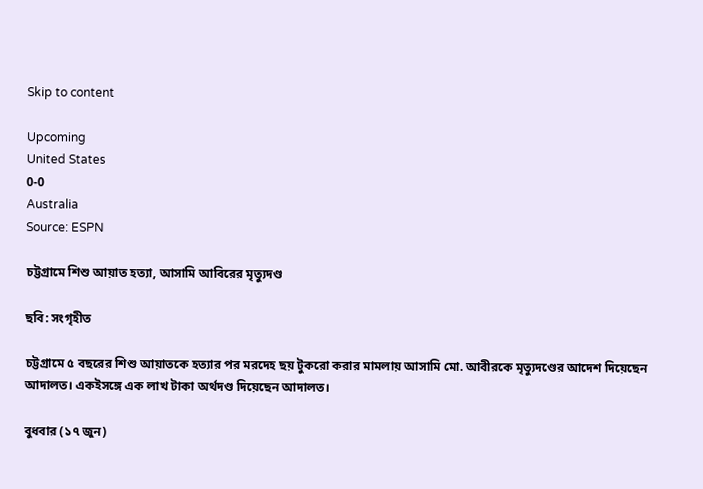Skip to content

Upcoming
United States
0-0
Australia
Source: ESPN

চট্টগ্রামে শিশু আয়াত হত্যা, আসামি আবিরের মৃত্যুদণ্ড

ছবি: সংগৃহীত

চট্টগ্রামে ৫ বছরের শিশু আয়াতকে হত্যার পর মরদেহ ছয় টুকরো করার মামলায় আসামি মো. আবীরকে মৃত্যুদণ্ডের আদেশ দিয়েছেন আদালত। একইসঙ্গে এক লাখ টাকা অর্থদণ্ড দিয়েছেন আদালত।

বুধবার (১৭ জুন)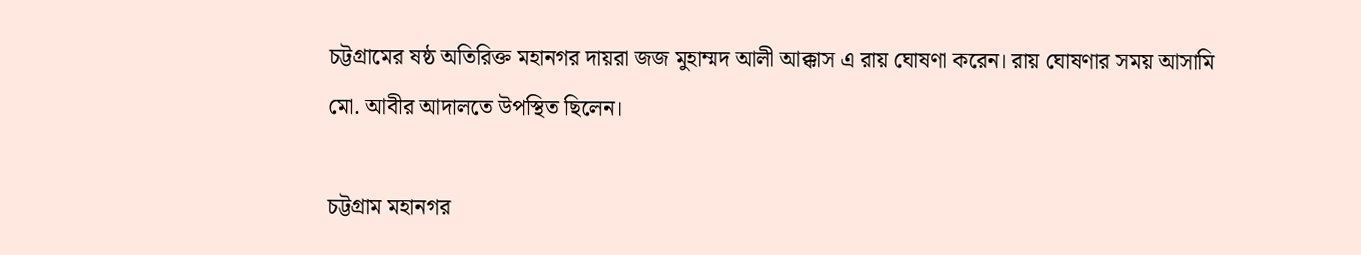চট্টগ্রামের ষষ্ঠ অতিরিক্ত মহানগর দায়রা জজ মুহাম্মদ আলী আক্কাস এ রায় ঘোষণা করেন। রায় ঘোষণার সময় আসামি মো. আবীর আদালতে উপস্থিত ছিলেন।

চট্টগ্রাম মহানগর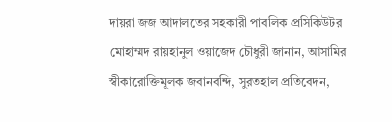দায়রা জজ আদালতের সহকারী পাবলিক প্রসিকিউটর মোহাম্মদ রায়হানুল ওয়াজেদ চৌধুরী জানান, আসামির স্বীকারোক্তিমূলক জবানবন্দি, সুরতহাল প্রতিবেদন,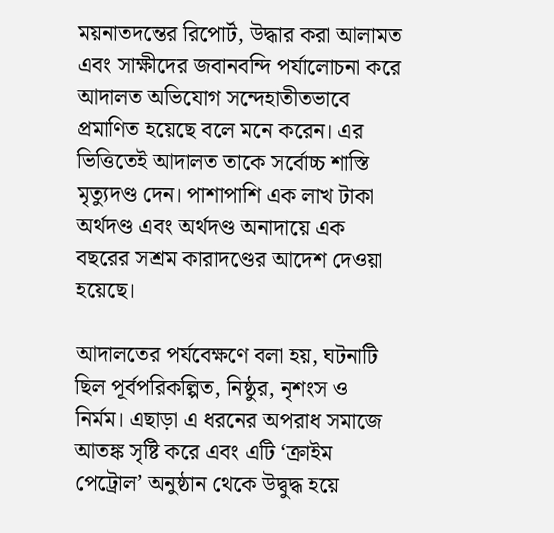ময়নাতদন্তের রিপোর্ট, উদ্ধার করা আলামত এবং সাক্ষীদের জবানবন্দি পর্যালোচনা করে আদালত অভিযোগ সন্দেহাতীতভাবে প্রমাণিত হয়েছে বলে মনে করেন। এর ভিত্তিতেই আদালত তাকে সর্বোচ্চ শাস্তি মৃত্যুদণ্ড দেন। পাশাপাশি এক লাখ টাকা অর্থদণ্ড এবং অর্থদণ্ড অনাদায়ে এক বছরের সশ্রম কারাদণ্ডের আদেশ দেওয়া হয়েছে।

আদালতের পর্যবেক্ষণে বলা হয়, ঘটনাটি ছিল পূর্বপরিকল্পিত, নিষ্ঠুর, নৃশংস ও নির্মম। এছাড়া এ ধরনের অপরাধ সমাজে আতঙ্ক সৃষ্টি করে এবং এটি ‘ক্রাইম পেট্রোল’ অনুষ্ঠান থেকে উদ্বুদ্ধ হয়ে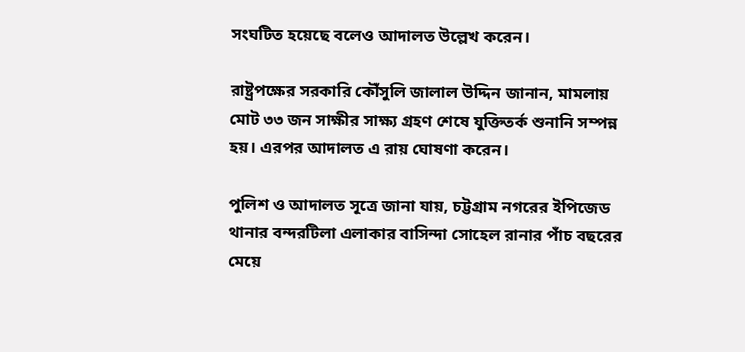সংঘটিত হয়েছে বলেও আদালত উল্লেখ করেন।

রাষ্ট্রপক্ষের সরকারি কৌঁসুলি জালাল উদ্দিন জানান, মামলায় মোট ৩৩ জন সাক্ষীর সাক্ষ্য গ্রহণ শেষে যুক্তিতর্ক শুনানি সম্পন্ন হয়। এরপর আদালত এ রায় ঘোষণা করেন।

পুলিশ ও আদালত সূত্রে জানা যায়, চট্টগ্রাম নগরের ইপিজেড থানার বন্দরটিলা এলাকার বাসিন্দা সোহেল রানার পাঁচ বছরের মেয়ে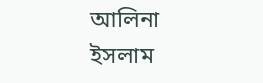আলিনা ইসলাম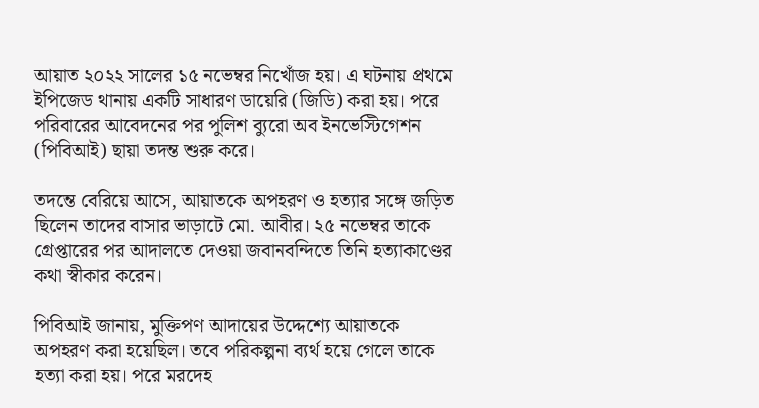আয়াত ২০২২ সালের ১৫ নভেম্বর নিখোঁজ হয়। এ ঘটনায় প্রথমে ইপিজেড থানায় একটি সাধারণ ডায়েরি (জিডি) করা হয়। পরে পরিবারের আবেদনের পর পুলিশ ব্যুরো অব ইনভেস্টিগেশন (পিবিআই) ছায়া তদন্ত শুরু করে।

তদন্তে বেরিয়ে আসে, আয়াতকে অপহরণ ও হত্যার সঙ্গে জড়িত ছিলেন তাদের বাসার ভাড়াটে মো. আবীর। ২৫ নভেম্বর তাকে গ্রেপ্তারের পর আদালতে দেওয়া জবানবন্দিতে তিনি হত্যাকাণ্ডের কথা স্বীকার করেন।

পিবিআই জানায়, মুক্তিপণ আদায়ের উদ্দেশ্যে আয়াতকে অপহরণ করা হয়েছিল। তবে পরিকল্পনা ব্যর্থ হয়ে গেলে তাকে হত্যা করা হয়। পরে মরদেহ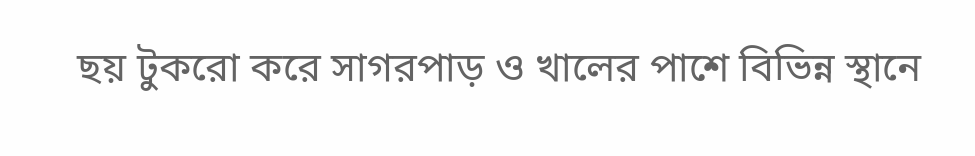ছয় টুকরো করে সাগরপাড় ও খালের পাশে বিভিন্ন স্থানে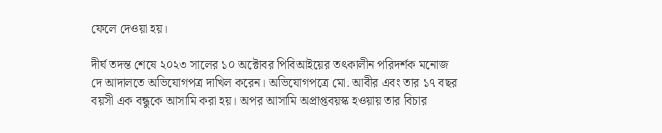ফেলে দেওয়া হয়।

দীর্ঘ তদন্ত শেষে ২০২৩ সালের ১০ অক্টোবর পিবিআইয়ের তৎকালীন পরিদর্শক মনোজ দে আদালতে অভিযোগপত্র দাখিল করেন। অভিযোগপত্রে মো. আবীর এবং তার ১৭ বছর বয়সী এক বন্ধুকে আসামি করা হয়। অপর আসামি অপ্রাপ্তবয়স্ক হওয়ায় তার বিচার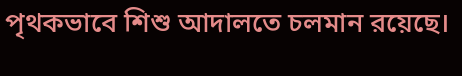পৃথকভাবে শিশু আদালতে চলমান রয়েছে।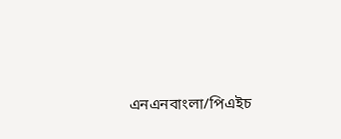এনএনবাংলা/পিএইচ